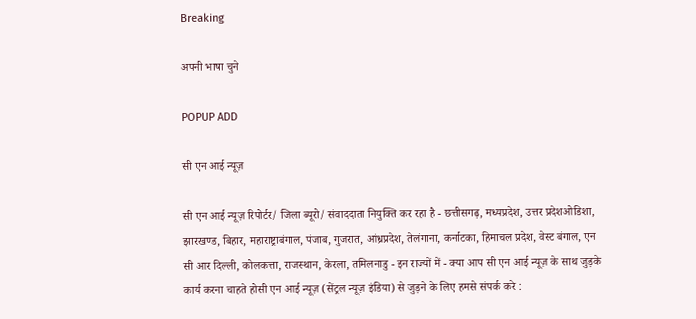Breaking

अपनी भाषा चुने

POPUP ADD

सी एन आई न्यूज़

सी एन आई न्यूज़ रिपोर्टर/ जिला ब्यूरो/ संवाददाता नियुक्ति कर रहा है - छत्तीसगढ़, मध्यप्रदेश, उत्तर प्रदेशओडिशा, झारखण्ड, बिहार, महाराष्ट्राबंगाल, पंजाब, गुजरात, आंध्रप्रदेश, तेलंगाना, कर्नाटका, हिमाचल प्रदेश, वेस्ट बंगाल, एन सी आर दिल्ली, कोलकत्ता, राजस्थान, केरला, तमिलनाडु - इन राज्यों में - क्या आप सी एन आई न्यूज़ के साथ जुड़के कार्य करना चाहते होसी एन आई न्यूज़ (सेंट्रल न्यूज़ इंडिया) से जुड़ने के लिए हमसे संपर्क करे :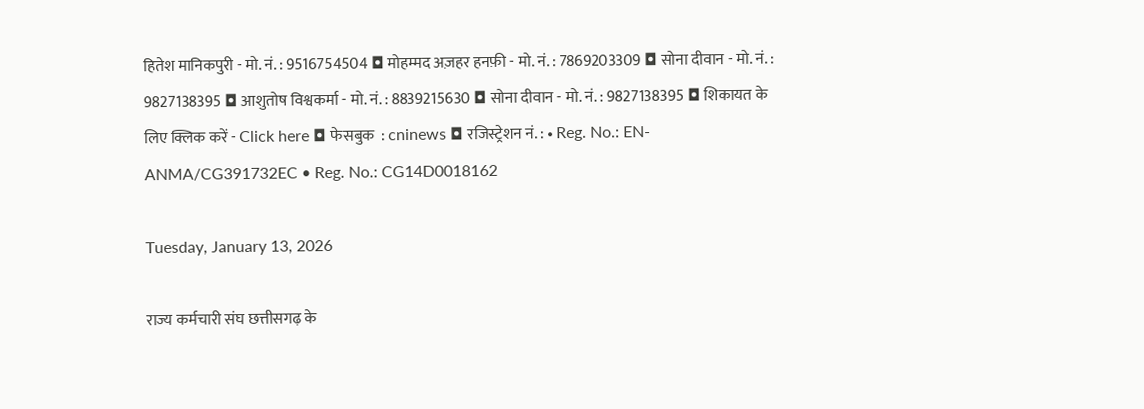हितेश मानिकपुरी - मो. नं. : 9516754504 ◘ मोहम्मद अज़हर हनफ़ी - मो. नं. : 7869203309 ◘ सोना दीवान - मो. नं. : 9827138395 ◘ आशुतोष विश्वकर्मा - मो. नं. : 8839215630 ◘ सोना दीवान - मो. नं. : 9827138395 ◘ शिकायत के लिए क्लिक करें - Click here ◘ फेसबुक  : cninews ◘ रजिस्ट्रेशन नं. : • Reg. No.: EN-ANMA/CG391732EC • Reg. No.: CG14D0018162

Tuesday, January 13, 2026

राज्य कर्मचारी संघ छत्तीसगढ़ के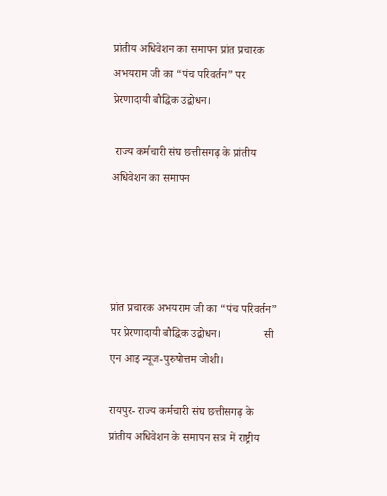प्रांतीय अधिवेशन का समापन प्रांत प्रचारक अभयराम जी का “पंच परिवर्तन” पर प्रेरणादायी बौद्धिक उद्बोधन।

 राज्य कर्मचारी संघ छत्तीसगढ़ के प्रांतीय अधिवेशन का समापन




प्रांत प्रचारक अभयराम जी का “पंच परिवर्तन” पर प्रेरणादायी बौद्धिक उद्बोधन।               सी एन आइ न्यूज-पुरुषोत्तम जोशी।

रायपुर- राज्य कर्मचारी संघ छत्तीसगढ़ के प्रांतीय अधिवेशन के समापन सत्र में राष्ट्रीय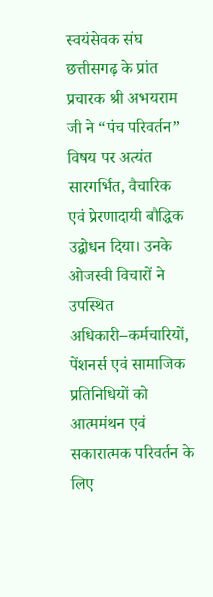स्वयंसेवक संघ छत्तीसगढ़ के प्रांत प्रचारक श्री अभयराम जी ने “पंच परिवर्तन” विषय पर अत्यंत सारगर्भित, वैचारिक एवं प्रेरणादायी बौद्धिक उद्बोधन दिया। उनके ओजस्वी विचारों ने उपस्थित अधिकारी–कर्मचारियों, पेंशनर्स एवं सामाजिक प्रतिनिधियों को आत्ममंथन एवं सकारात्मक परिवर्तन के लिए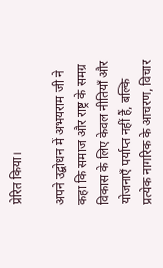प्रेरित किया।

अपने उद्बोधन में अभयराम जी ने कहा कि समाज और राष्ट्र के समग्र विकास के लिए केवल नीतियाँ और योजनाएँ पर्याप्त नहीं हैं, बल्कि प्रत्येक नागरिक के आचरण, विचार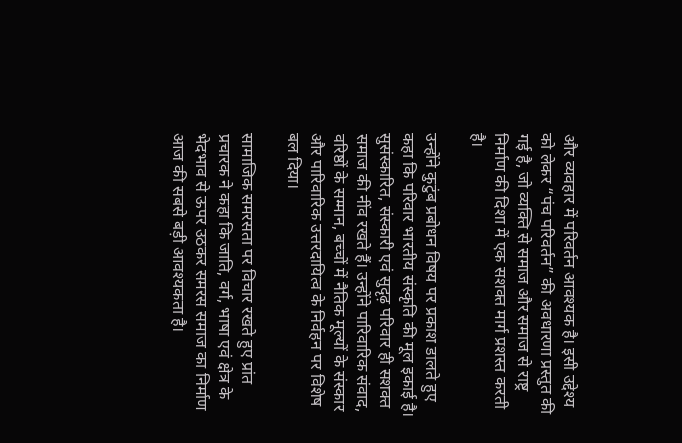और व्यवहार में परिवर्तन आवश्यक है। इसी उद्देश्य को लेकर “पंच परिवर्तन” की अवधारणा प्रस्तुत की गई है, जो व्यक्ति से समाज और समाज से राष्ट्र निर्माण की दिशा में एक सशक्त मार्ग प्रशस्त करती है।

उन्होंने कुटुंब प्रबोधन विषय पर प्रकाश डालते हुए कहा कि परिवार भारतीय संस्कृति की मूल इकाई है। सुसंस्कारित, संस्कारी एवं सुदृढ़ परिवार ही सशक्त समाज की नींव रखते हैं। उन्होंने पारिवारिक संवाद, वरिष्ठों के सम्मान, बच्चों में नैतिक मूल्यों के संस्कार और पारिवारिक उत्तरदायित्व के निर्वहन पर विशेष बल दिया।

सामाजिक समरसता पर विचार रखते हुए प्रांत प्रचारक ने कहा कि जाति, वर्ग, भाषा एवं क्षेत्र के भेदभाव से ऊपर उठकर समरस समाज का निर्माण आज की सबसे बड़ी आवश्यकता है।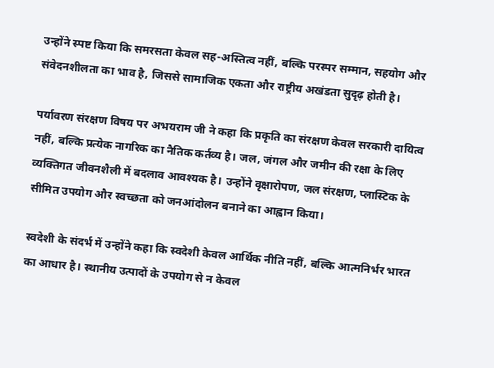उन्होंने स्पष्ट किया कि समरसता केवल सह-अस्तित्व नहीं, बल्कि परस्पर सम्मान, सहयोग और संवेदनशीलता का भाव है, जिससे सामाजिक एकता और राष्ट्रीय अखंडता सुदृढ़ होती है।

पर्यावरण संरक्षण विषय पर अभयराम जी ने कहा कि प्रकृति का संरक्षण केवल सरकारी दायित्व नहीं, बल्कि प्रत्येक नागरिक का नैतिक कर्तव्य है। जल, जंगल और जमीन की रक्षा के लिए व्यक्तिगत जीवनशैली में बदलाव आवश्यक है। उन्होंने वृक्षारोपण, जल संरक्षण, प्लास्टिक के सीमित उपयोग और स्वच्छता को जनआंदोलन बनाने का आह्वान किया।

स्वदेशी के संदर्भ में उन्होंने कहा कि स्वदेशी केवल आर्थिक नीति नहीं, बल्कि आत्मनिर्भर भारत का आधार है। स्थानीय उत्पादों के उपयोग से न केवल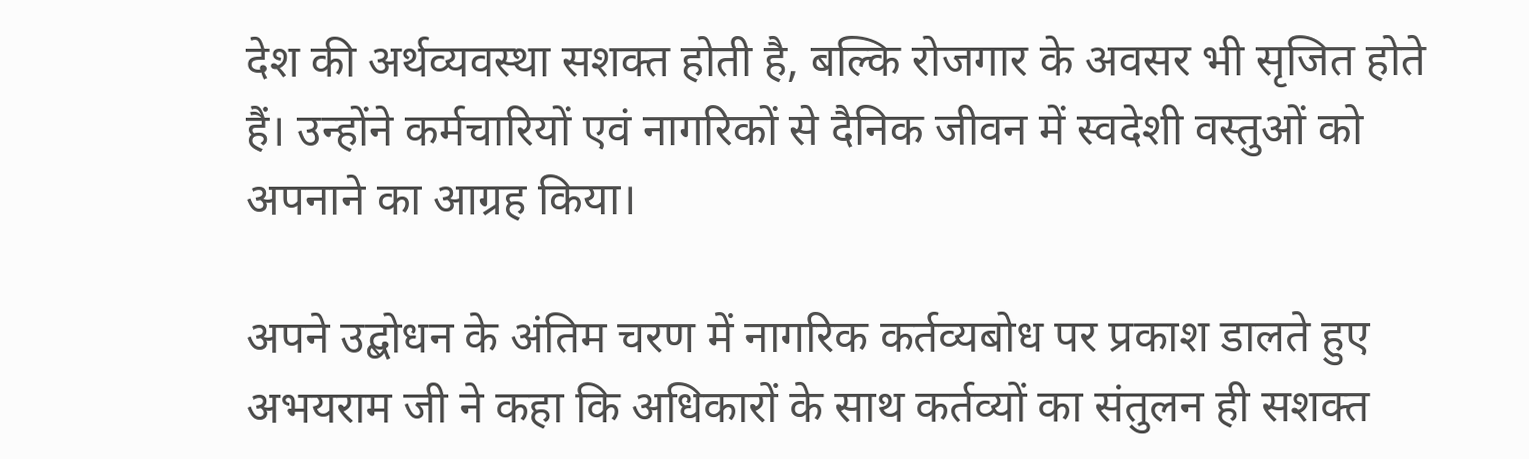देश की अर्थव्यवस्था सशक्त होती है, बल्कि रोजगार के अवसर भी सृजित होते हैं। उन्होंने कर्मचारियों एवं नागरिकों से दैनिक जीवन में स्वदेशी वस्तुओं को अपनाने का आग्रह किया।

अपने उद्बोधन के अंतिम चरण में नागरिक कर्तव्यबोध पर प्रकाश डालते हुए अभयराम जी ने कहा कि अधिकारों के साथ कर्तव्यों का संतुलन ही सशक्त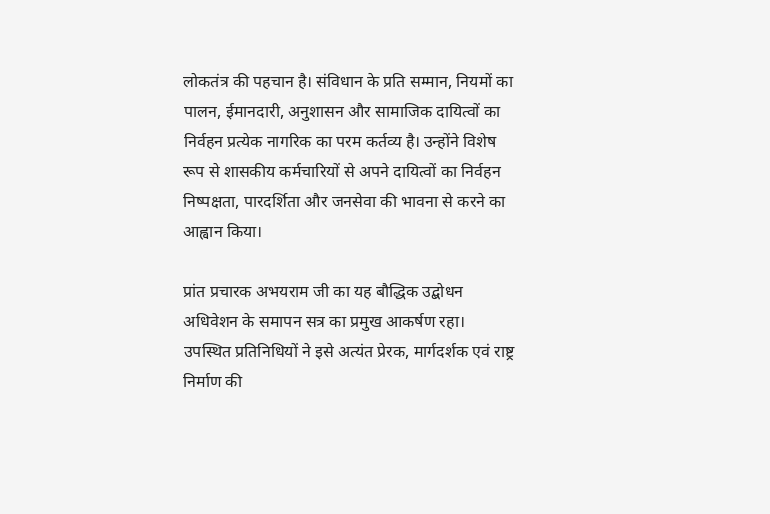लोकतंत्र की पहचान है। संविधान के प्रति सम्मान, नियमों का पालन, ईमानदारी, अनुशासन और सामाजिक दायित्वों का निर्वहन प्रत्येक नागरिक का परम कर्तव्य है। उन्होंने विशेष रूप से शासकीय कर्मचारियों से अपने दायित्वों का निर्वहन निष्पक्षता, पारदर्शिता और जनसेवा की भावना से करने का आह्वान किया।

प्रांत प्रचारक अभयराम जी का यह बौद्धिक उद्बोधन अधिवेशन के समापन सत्र का प्रमुख आकर्षण रहा। उपस्थित प्रतिनिधियों ने इसे अत्यंत प्रेरक, मार्गदर्शक एवं राष्ट्र निर्माण की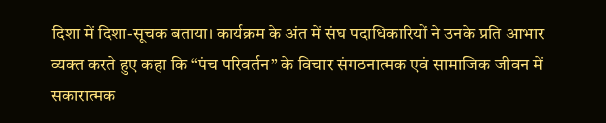दिशा में दिशा-सूचक बताया। कार्यक्रम के अंत में संघ पदाधिकारियों ने उनके प्रति आभार व्यक्त करते हुए कहा कि “पंच परिवर्तन” के विचार संगठनात्मक एवं सामाजिक जीवन में सकारात्मक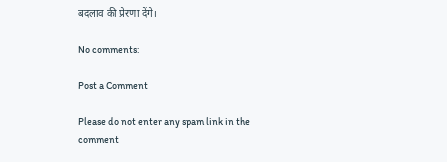बदलाव की प्रेरणा देंगे।

No comments:

Post a Comment

Please do not enter any spam link in the comment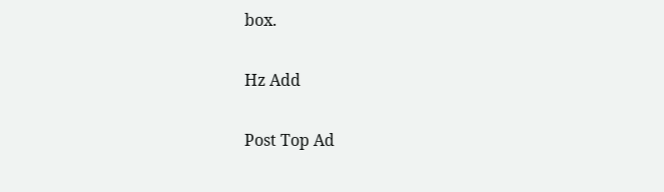box.

Hz Add

Post Top Ad